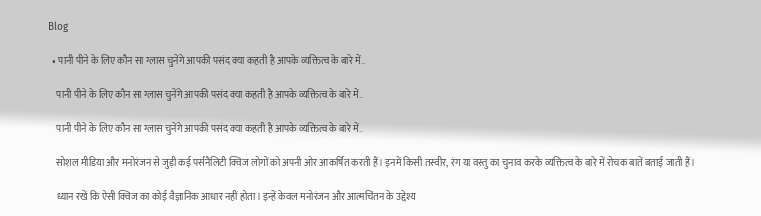Blog

  • पानी पीने के लिए कौन सा ग्लास चुनेंगे आपकी पसंद क्या कहती है आपके व्यक्तित्व के बारे में..

    पानी पीने के लिए कौन सा ग्लास चुनेंगे आपकी पसंद क्या कहती है आपके व्यक्तित्व के बारे में..

    पानी पीने के लिए कौन सा ग्लास चुनेंगे आपकी पसंद क्या कहती है आपके व्यक्तित्व के बारे में..

    सोशल मीडिया और मनोरंजन से जुड़ी कई पर्सनैलिटी क्विज लोगों को अपनी ओर आकर्षित करती हैं। इनमें किसी तस्वीर, रंग या वस्तु का चुनाव करके व्यक्तित्व के बारे में रोचक बातें बताई जाती हैं।

    ध्यान रखें कि ऐसी क्विज का कोई वैज्ञानिक आधार नहीं होता। इन्हें केवल मनोरंजन और आत्मचिंतन के उद्देश्य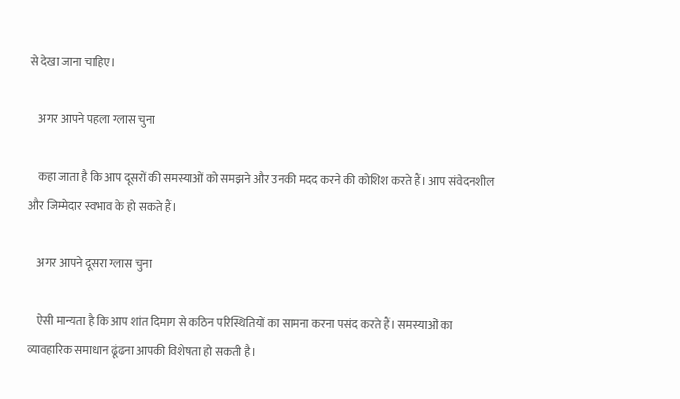से देखा जाना चाहिए।

    अगर आपने पहला ग्लास चुना

    कहा जाता है कि आप दूसरों की समस्याओं को समझने और उनकी मदद करने की कोशिश करते हैं। आप संवेदनशील और जिम्मेदार स्वभाव के हो सकते हैं।

    अगर आपने दूसरा ग्लास चुना

    ऐसी मान्यता है कि आप शांत दिमाग से कठिन परिस्थितियों का सामना करना पसंद करते हैं। समस्याओं का व्यावहारिक समाधान ढूंढना आपकी विशेषता हो सकती है।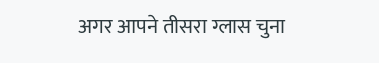अगर आपने तीसरा ग्लास चुना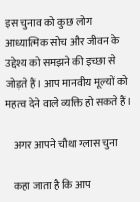इस चुनाव को कुछ लोग आध्यात्मिक सोच और जीवन के उद्देश्य को समझने की इच्छा से जोड़ते हैं। आप मानवीय मूल्यों को महत्व देने वाले व्यक्ति हो सकते हैं।

    अगर आपने चौथा ग्लास चुना

    कहा जाता है कि आप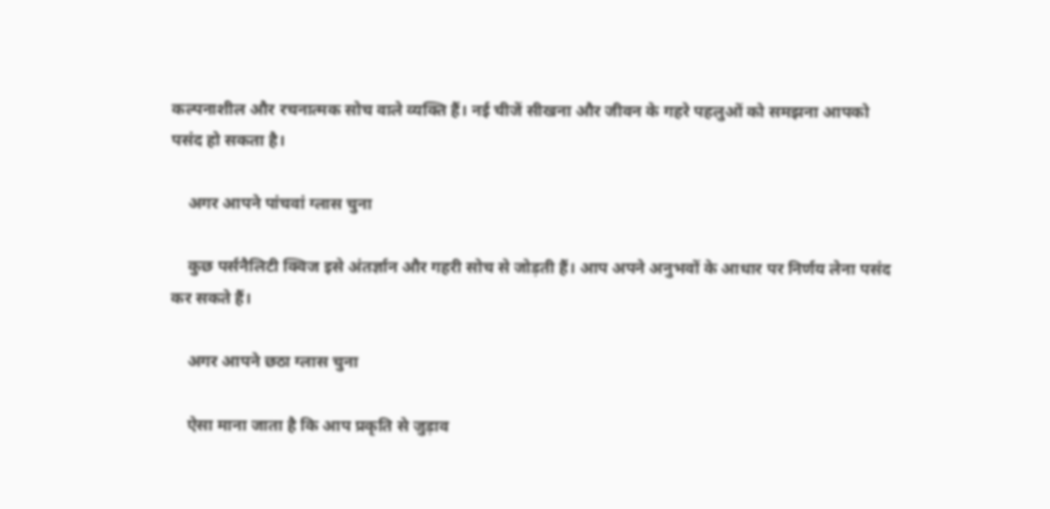कल्पनाशील और रचनात्मक सोच वाले व्यक्ति हैं। नई चीजें सीखना और जीवन के गहरे पहलुओं को समझना आपको पसंद हो सकता है।

    अगर आपने पांचवां ग्लास चुना

    कुछ पर्सनैलिटी क्विज इसे अंतर्ज्ञान और गहरी सोच से जोड़ती हैं। आप अपने अनुभवों के आधार पर निर्णय लेना पसंद कर सकते हैं।

    अगर आपने छठा ग्लास चुना

    ऐसा माना जाता है कि आप प्रकृति से जुड़ाव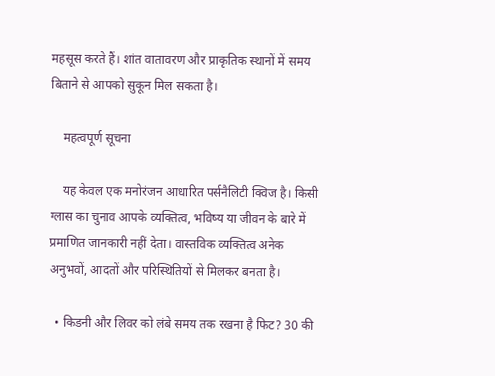महसूस करते हैं। शांत वातावरण और प्राकृतिक स्थानों में समय बिताने से आपको सुकून मिल सकता है।

    महत्वपूर्ण सूचना

    यह केवल एक मनोरंजन आधारित पर्सनैलिटी क्विज है। किसी ग्लास का चुनाव आपके व्यक्तित्व, भविष्य या जीवन के बारे में प्रमाणित जानकारी नहीं देता। वास्तविक व्यक्तित्व अनेक अनुभवों, आदतों और परिस्थितियों से मिलकर बनता है।

  • किडनी और लिवर को लंबे समय तक रखना है फिट? 30 की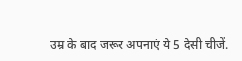उम्र के बाद जरूर अपनाएं ये 5 देसी चीजें.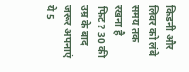किडनी और लिवर को लंबे समय तक रखना है फिट? 30 की उम्र के बाद जरूर अपनाएं ये 5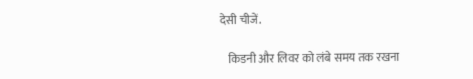देसी चीजें.

    किडनी और लिवर को लंबे समय तक रखना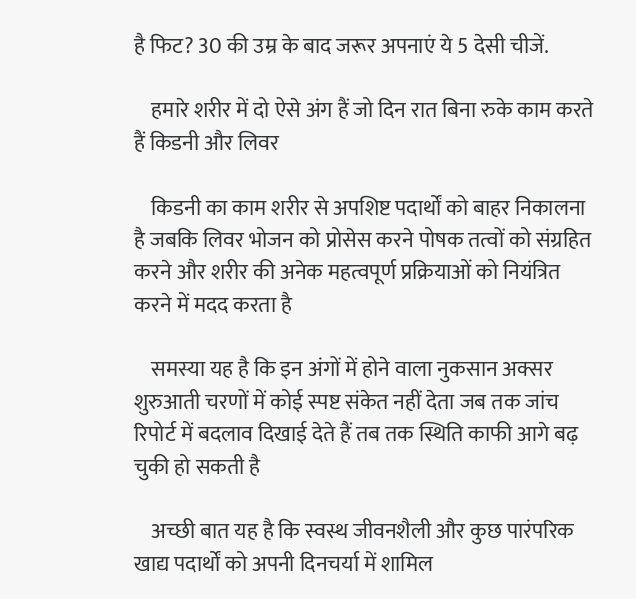है फिट? 30 की उम्र के बाद जरूर अपनाएं ये 5 देसी चीजें.

    हमारे शरीर में दो ऐसे अंग हैं जो दिन रात बिना रुके काम करते हैं किडनी और लिवर

    किडनी का काम शरीर से अपशिष्ट पदार्थों को बाहर निकालना है जबकि लिवर भोजन को प्रोसेस करने पोषक तत्वों को संग्रहित करने और शरीर की अनेक महत्वपूर्ण प्रक्रियाओं को नियंत्रित करने में मदद करता है

    समस्या यह है कि इन अंगों में होने वाला नुकसान अक्सर शुरुआती चरणों में कोई स्पष्ट संकेत नहीं देता जब तक जांच रिपोर्ट में बदलाव दिखाई देते हैं तब तक स्थिति काफी आगे बढ़ चुकी हो सकती है

    अच्छी बात यह है कि स्वस्थ जीवनशैली और कुछ पारंपरिक खाद्य पदार्थों को अपनी दिनचर्या में शामिल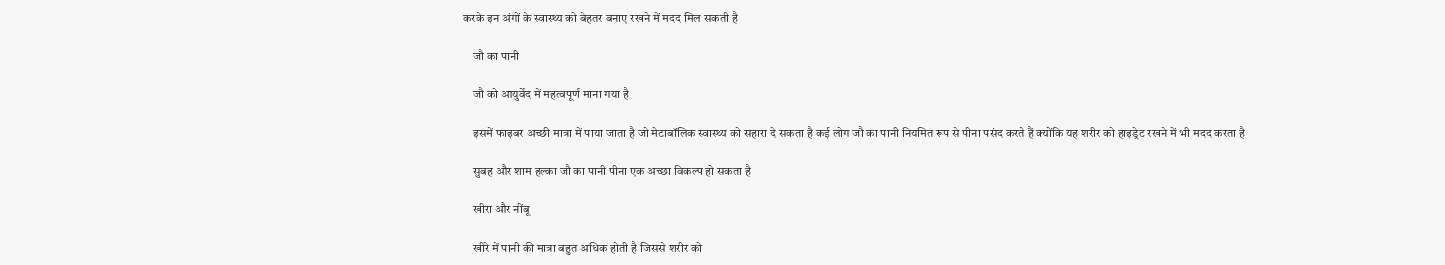करके इन अंगों के स्वास्थ्य को बेहतर बनाए रखने में मदद मिल सकती है

    जौ का पानी

    जौ को आयुर्वेद में महत्वपूर्ण माना गया है

    इसमें फाइबर अच्छी मात्रा में पाया जाता है जो मेटाबॉलिक स्वास्थ्य को सहारा दे सकता है कई लोग जौ का पानी नियमित रूप से पीना पसंद करते हैं क्योंकि यह शरीर को हाइड्रेट रखने में भी मदद करता है

    सुबह और शाम हल्का जौ का पानी पीना एक अच्छा विकल्प हो सकता है

    खीरा और नींबू

    खीरे में पानी की मात्रा बहुत अधिक होती है जिससे शरीर को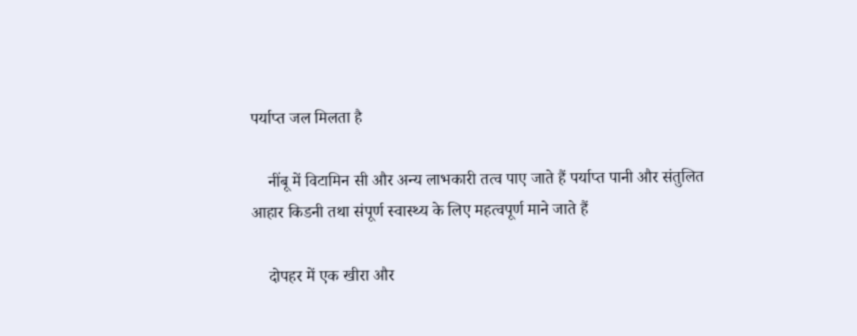पर्याप्त जल मिलता है

    नींबू में विटामिन सी और अन्य लाभकारी तत्व पाए जाते हैं पर्याप्त पानी और संतुलित आहार किडनी तथा संपूर्ण स्वास्थ्य के लिए महत्वपूर्ण माने जाते हैं

    दोपहर में एक खीरा और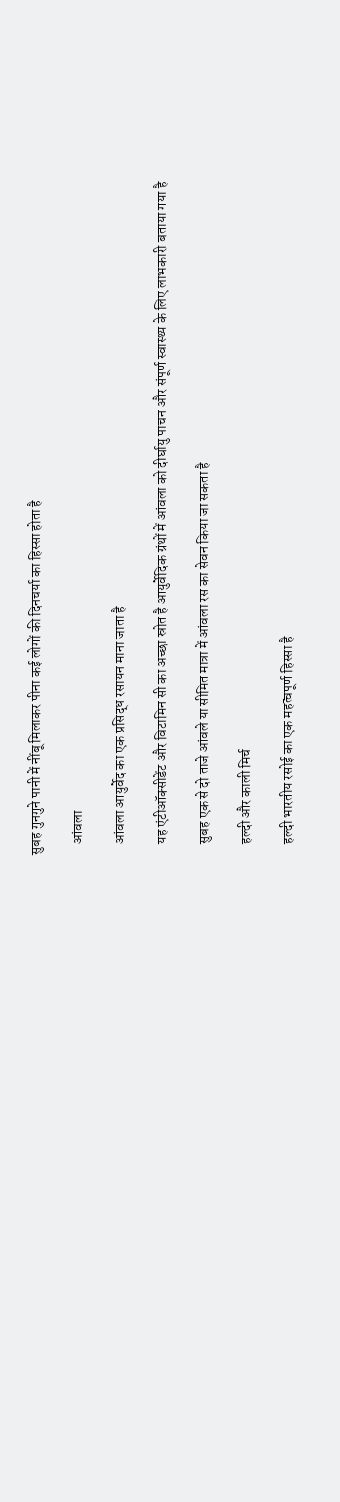सुबह गुनगुने पानी में नींबू मिलाकर पीना कई लोगों की दिनचर्या का हिस्सा होता है

    आंवला

    आंवला आयुर्वेद का एक प्रसिद्ध रसायन माना जाता है

    यह एंटीऑक्सीडेंट और विटामिन सी का अच्छा स्रोत है आयुर्वेदिक ग्रंथों में आंवला को दीर्घायु पाचन और संपूर्ण स्वास्थ्य के लिए लाभकारी बताया गया है

    सुबह एक से दो ताजे आंवले या सीमित मात्रा में आंवला रस का सेवन किया जा सकता है

    हल्दी और काली मिर्च

    हल्दी भारतीय रसोई का एक महत्वपूर्ण हिस्सा है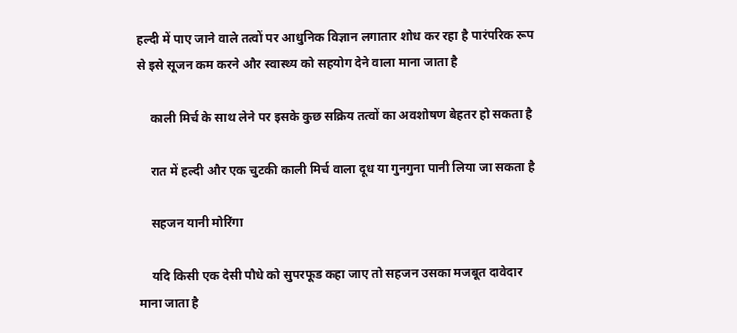हल्दी में पाए जाने वाले तत्वों पर आधुनिक विज्ञान लगातार शोध कर रहा है पारंपरिक रूप से इसे सूजन कम करने और स्वास्थ्य को सहयोग देने वाला माना जाता है

    काली मिर्च के साथ लेने पर इसके कुछ सक्रिय तत्वों का अवशोषण बेहतर हो सकता है

    रात में हल्दी और एक चुटकी काली मिर्च वाला दूध या गुनगुना पानी लिया जा सकता है

    सहजन यानी मोरिंगा

    यदि किसी एक देसी पौधे को सुपरफूड कहा जाए तो सहजन उसका मजबूत दावेदार माना जाता है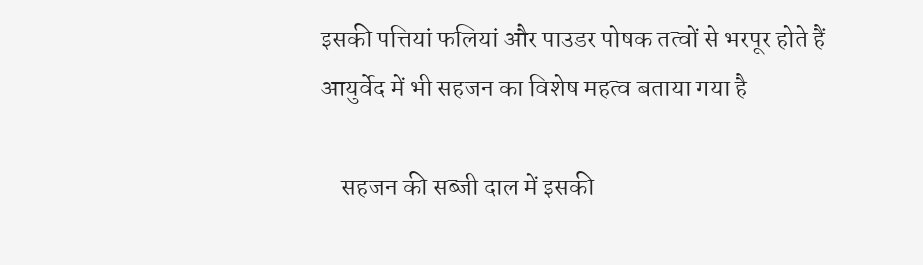इसकी पत्तियां फलियां और पाउडर पोषक तत्वों से भरपूर होते हैं आयुर्वेद में भी सहजन का विशेष महत्व बताया गया है

    सहजन की सब्जी दाल में इसकी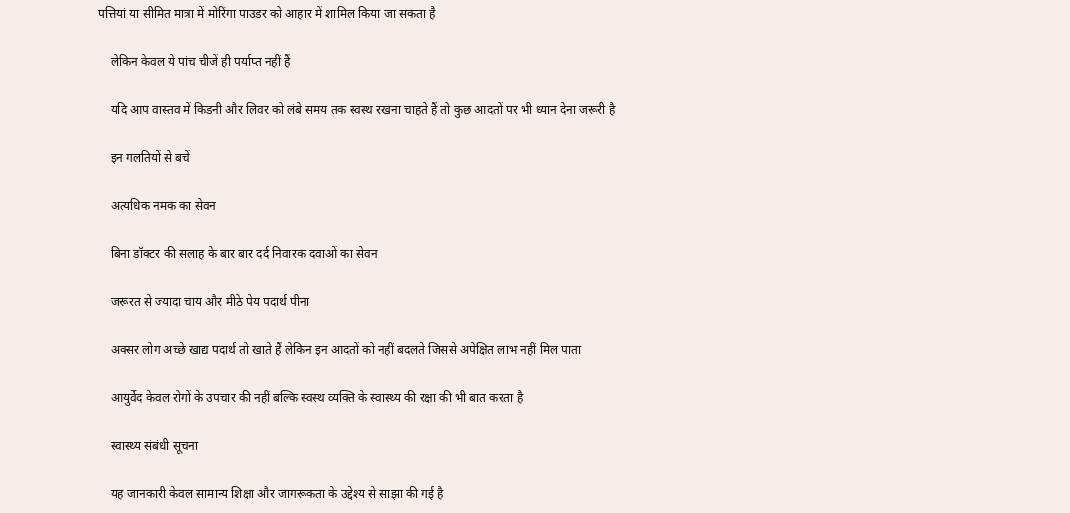पत्तियां या सीमित मात्रा में मोरिंगा पाउडर को आहार में शामिल किया जा सकता है

    लेकिन केवल ये पांच चीजें ही पर्याप्त नहीं हैं

    यदि आप वास्तव में किडनी और लिवर को लंबे समय तक स्वस्थ रखना चाहते हैं तो कुछ आदतों पर भी ध्यान देना जरूरी है

    इन गलतियों से बचें

    अत्यधिक नमक का सेवन

    बिना डॉक्टर की सलाह के बार बार दर्द निवारक दवाओं का सेवन

    जरूरत से ज्यादा चाय और मीठे पेय पदार्थ पीना

    अक्सर लोग अच्छे खाद्य पदार्थ तो खाते हैं लेकिन इन आदतों को नहीं बदलते जिससे अपेक्षित लाभ नहीं मिल पाता

    आयुर्वेद केवल रोगों के उपचार की नहीं बल्कि स्वस्थ व्यक्ति के स्वास्थ्य की रक्षा की भी बात करता है

    स्वास्थ्य संबंधी सूचना

    यह जानकारी केवल सामान्य शिक्षा और जागरूकता के उद्देश्य से साझा की गई है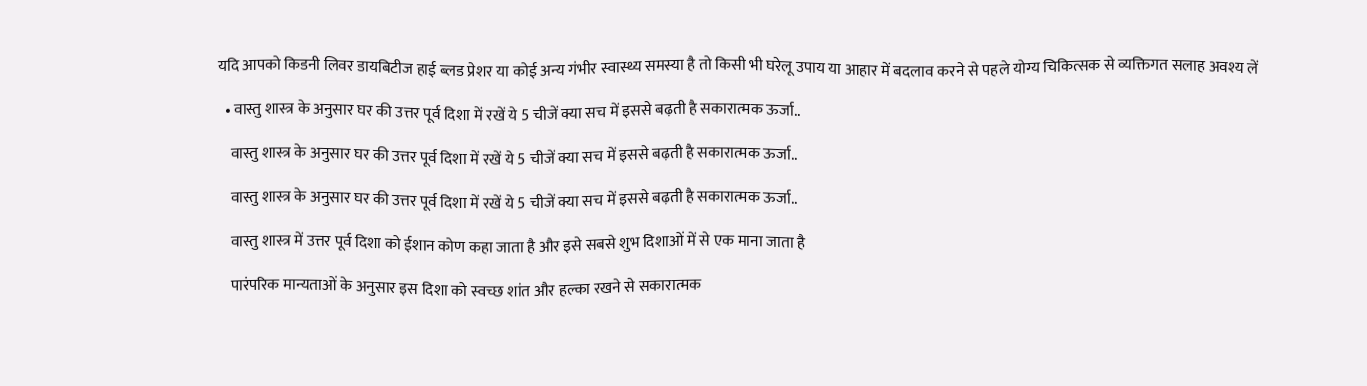यदि आपको किडनी लिवर डायबिटीज हाई ब्लड प्रेशर या कोई अन्य गंभीर स्वास्थ्य समस्या है तो किसी भी घरेलू उपाय या आहार में बदलाव करने से पहले योग्य चिकित्सक से व्यक्तिगत सलाह अवश्य लें

  • वास्तु शास्त्र के अनुसार घर की उत्तर पूर्व दिशा में रखें ये 5 चीजें क्या सच में इससे बढ़ती है सकारात्मक ऊर्जा..

    वास्तु शास्त्र के अनुसार घर की उत्तर पूर्व दिशा में रखें ये 5 चीजें क्या सच में इससे बढ़ती है सकारात्मक ऊर्जा..

    वास्तु शास्त्र के अनुसार घर की उत्तर पूर्व दिशा में रखें ये 5 चीजें क्या सच में इससे बढ़ती है सकारात्मक ऊर्जा..

    वास्तु शास्त्र में उत्तर पूर्व दिशा को ईशान कोण कहा जाता है और इसे सबसे शुभ दिशाओं में से एक माना जाता है

    पारंपरिक मान्यताओं के अनुसार इस दिशा को स्वच्छ शांत और हल्का रखने से सकारात्मक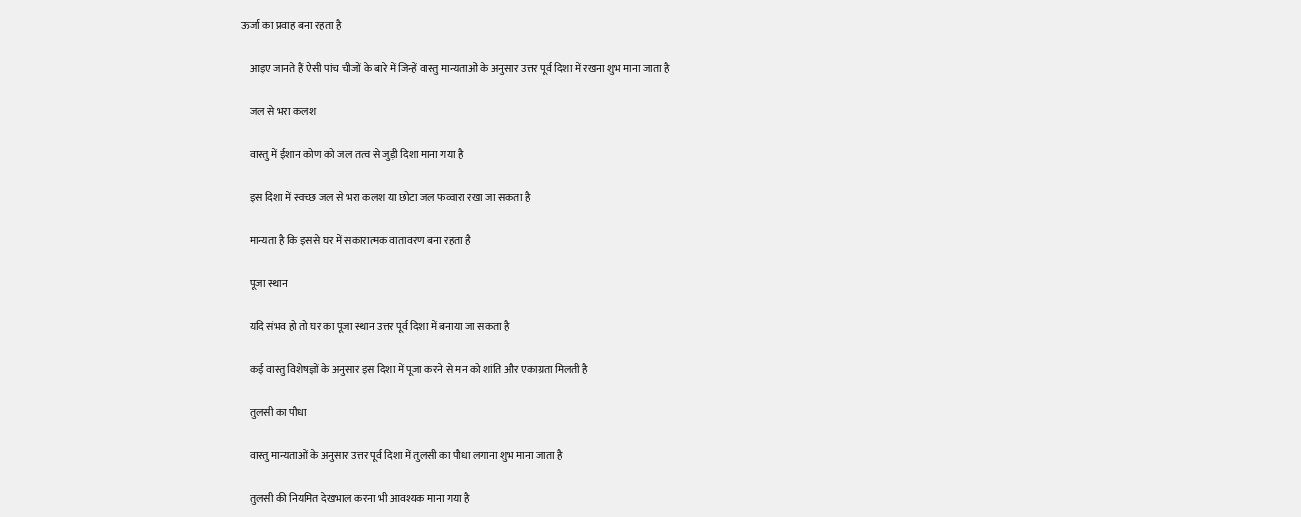ऊर्जा का प्रवाह बना रहता है

    आइए जानते हैं ऐसी पांच चीजों के बारे में जिन्हें वास्तु मान्यताओं के अनुसार उत्तर पूर्व दिशा में रखना शुभ माना जाता है

    जल से भरा कलश

    वास्तु में ईशान कोण को जल तत्व से जुड़ी दिशा माना गया है

    इस दिशा में स्वच्छ जल से भरा कलश या छोटा जल फव्वारा रखा जा सकता है

    मान्यता है कि इससे घर में सकारात्मक वातावरण बना रहता है

    पूजा स्थान

    यदि संभव हो तो घर का पूजा स्थान उत्तर पूर्व दिशा में बनाया जा सकता है

    कई वास्तु विशेषज्ञों के अनुसार इस दिशा में पूजा करने से मन को शांति और एकाग्रता मिलती है

    तुलसी का पौधा

    वास्तु मान्यताओं के अनुसार उत्तर पूर्व दिशा में तुलसी का पौधा लगाना शुभ माना जाता है

    तुलसी की नियमित देखभाल करना भी आवश्यक माना गया है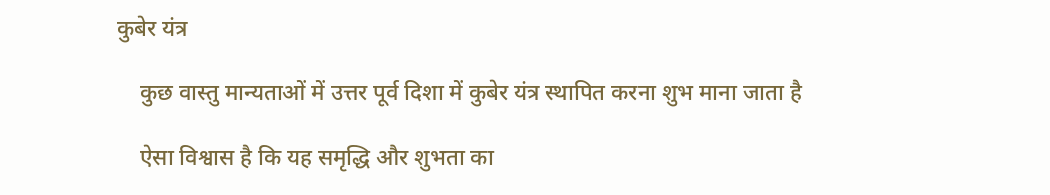कुबेर यंत्र

    कुछ वास्तु मान्यताओं में उत्तर पूर्व दिशा में कुबेर यंत्र स्थापित करना शुभ माना जाता है

    ऐसा विश्वास है कि यह समृद्धि और शुभता का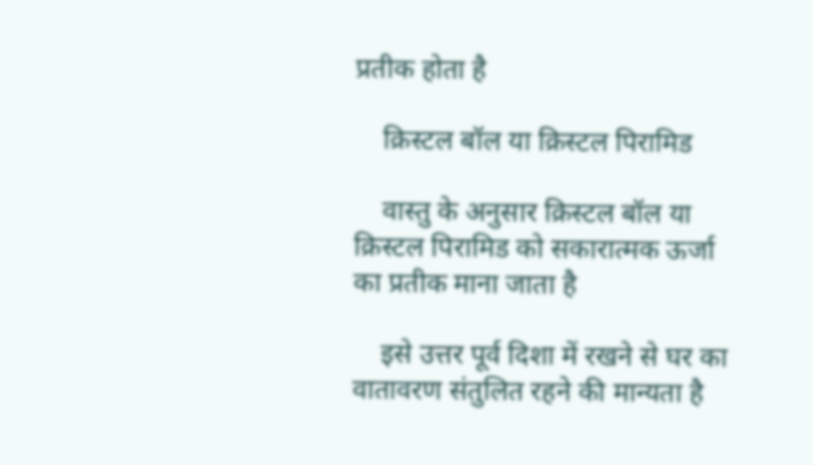प्रतीक होता है

    क्रिस्टल बॉल या क्रिस्टल पिरामिड

    वास्तु के अनुसार क्रिस्टल बॉल या क्रिस्टल पिरामिड को सकारात्मक ऊर्जा का प्रतीक माना जाता है

    इसे उत्तर पूर्व दिशा में रखने से घर का वातावरण संतुलित रहने की मान्यता है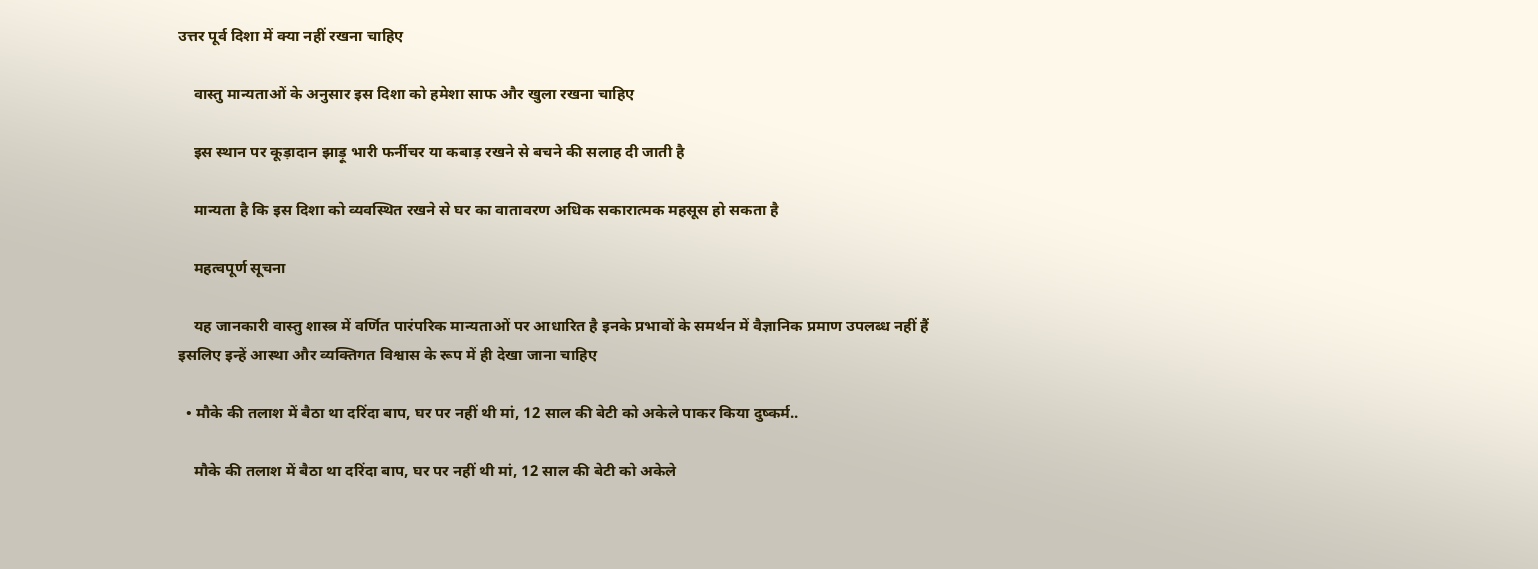उत्तर पूर्व दिशा में क्या नहीं रखना चाहिए

    वास्तु मान्यताओं के अनुसार इस दिशा को हमेशा साफ और खुला रखना चाहिए

    इस स्थान पर कूड़ादान झाड़ू भारी फर्नीचर या कबाड़ रखने से बचने की सलाह दी जाती है

    मान्यता है कि इस दिशा को व्यवस्थित रखने से घर का वातावरण अधिक सकारात्मक महसूस हो सकता है

    महत्वपूर्ण सूचना

    यह जानकारी वास्तु शास्त्र में वर्णित पारंपरिक मान्यताओं पर आधारित है इनके प्रभावों के समर्थन में वैज्ञानिक प्रमाण उपलब्ध नहीं हैं इसलिए इन्हें आस्था और व्यक्तिगत विश्वास के रूप में ही देखा जाना चाहिए

  • मौके की तलाश में बैठा था दरिंदा बाप, घर पर नहीं थी मां, 12 साल की बेटी को अकेले पाकर किया दुष्कर्म..

    मौके की तलाश में बैठा था दरिंदा बाप, घर पर नहीं थी मां, 12 साल की बेटी को अकेले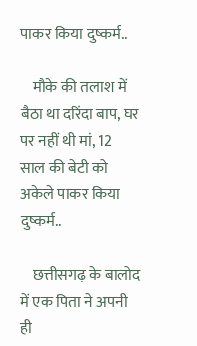पाकर किया दुष्कर्म..

    मौके की तलाश में बैठा था दरिंदा बाप, घर पर नहीं थी मां, 12 साल की बेटी को अकेले पाकर किया दुष्कर्म..

    छत्तीसगढ़ के बालोद में एक पिता ने अपनी ही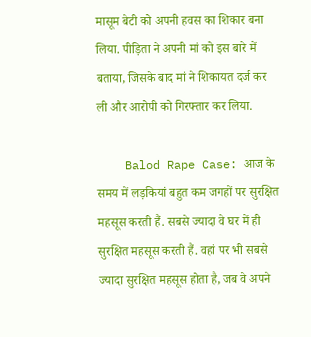मासूम बेटी को अपनी हवस का शिकार बना लिया. पीड़िता ने अपनी मां को इस बारे में बताया, जिसके बाद मां ने शिकायत दर्ज कर ली और आरोपी को गिरफ्तार कर लिया.

    Balod Rape Case: आज के समय में लड़कियां बहुत कम जगहों पर सुरक्षित महसूस करती हैं. सबसे ज्यादा वे घर में ही सुरक्षित महसूस करती हैं. वहां पर भी सबसे ज्यादा सुरक्षित महसूस होता है, जब वे अपने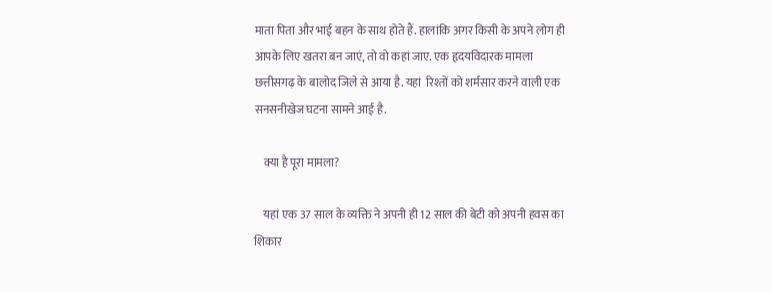माता पिता और भाई बहन के साथ होते हैं. हालांकि अगर किसी के अपने लोग ही आपके लिए खतरा बन जाएं, तो वो कहां जाए. एक हृदयविदारक मामला छत्तीसगढ़ के बालोद जिले से आया है. यहां  रिश्तों को शर्मसार करने वाली एक सनसनीखेज घटना सामने आई है.

    क्या है पूरा मामला?

    यहां एक 37 साल के व्यक्ति ने अपनी ही 12 साल की बेटी को अपनी हवस का शिकार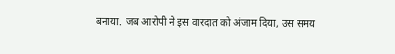बनाया. जब आरोपी ने इस वारदात को अंजाम दिया, उस समय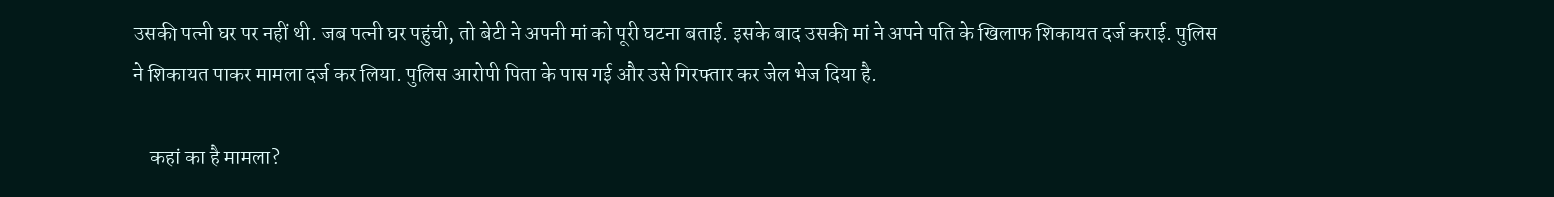उसकी पत्नी घर पर नहीं थी. जब पत्नी घर पहुंची, तो बेटी ने अपनी मां को पूरी घटना बताई. इसके बाद उसकी मां ने अपने पति के खिलाफ शिकायत दर्ज कराई. पुलिस ने शिकायत पाकर मामला दर्ज कर लिया. पुलिस आरोपी पिता के पास गई और उसे गिरफ्तार कर जेल भेज दिया है.

    कहां का है मामला?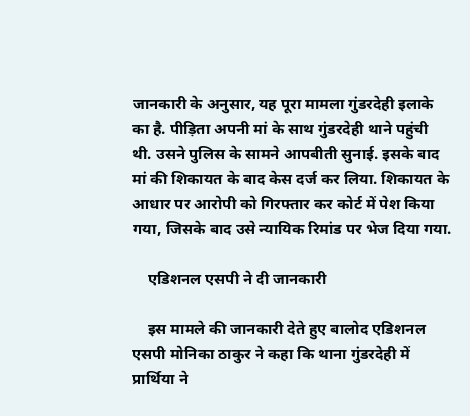जानकारी के अनुसार, यह पूरा मामला गुंडरदेही इलाके का है. पीड़िता अपनी मां के साथ गुंडरदेही थाने पहुंची थी. उसने पुलिस के सामने आपबीती सुनाई. इसके बाद मां की शिकायत के बाद केस दर्ज कर लिया. शिकायत के आधार पर आरोपी को गिरफ्तार कर कोर्ट में पेश किया गया, जिसके बाद उसे न्यायिक रिमांड पर भेज दिया गया.

    एडिशनल एसपी ने दी जानकारी

    इस मामले की जानकारी देते हुए बालोद एडिशनल एसपी मोनिका ठाकुर ने कहा कि थाना गुंडरदेही में प्रार्थिया ने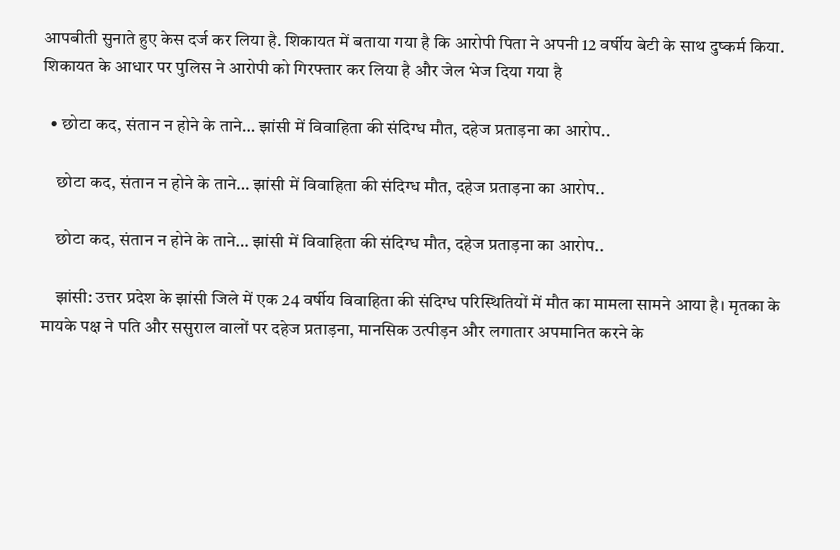आपबीती सुनाते हुए केस दर्ज कर लिया है. शिकायत में बताया गया है कि आरोपी पिता ने अपनी 12 वर्षीय बेटी के साथ दुष्कर्म किया. शिकायत के आधार पर पुलिस ने आरोपी को गिरफ्तार कर लिया है और जेल भेज दिया गया है

  • छोटा कद, संतान न होने के ताने… झांसी में विवाहिता की संदिग्ध मौत, दहेज प्रताड़ना का आरोप..

    छोटा कद, संतान न होने के ताने… झांसी में विवाहिता की संदिग्ध मौत, दहेज प्रताड़ना का आरोप..

    छोटा कद, संतान न होने के ताने… झांसी में विवाहिता की संदिग्ध मौत, दहेज प्रताड़ना का आरोप..

    झांसी: उत्तर प्रदेश के झांसी जिले में एक 24 वर्षीय विवाहिता की संदिग्ध परिस्थितियों में मौत का मामला सामने आया है। मृतका के मायके पक्ष ने पति और ससुराल वालों पर दहेज प्रताड़ना, मानसिक उत्पीड़न और लगातार अपमानित करने के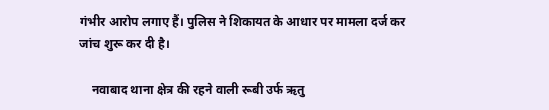गंभीर आरोप लगाए हैं। पुलिस ने शिकायत के आधार पर मामला दर्ज कर जांच शुरू कर दी है।

    नवाबाद थाना क्षेत्र की रहने वाली रूबी उर्फ ऋतु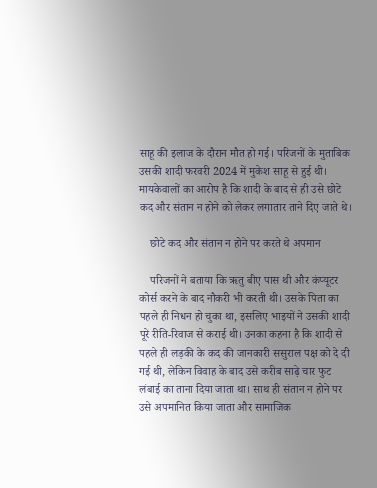साहू की इलाज के दौरान मौत हो गई। परिजनों के मुताबिक उसकी शादी फरवरी 2024 में मुकेश साहू से हुई थी। मायकेवालों का आरोप है कि शादी के बाद से ही उसे छोटे कद और संतान न होने को लेकर लगातार ताने दिए जाते थे।

    छोटे कद और संतान न होने पर करते थे अपमान

    परिजनों ने बताया कि ऋतु बीए पास थी और कंप्यूटर कोर्स करने के बाद नौकरी भी करती थी। उसके पिता का पहले ही निधन हो चुका था, इसलिए भाइयों ने उसकी शादी पूरे रीति-रिवाज से कराई थी। उनका कहना है कि शादी से पहले ही लड़की के कद की जानकारी ससुराल पक्ष को दे दी गई थी, लेकिन विवाह के बाद उसे करीब साढ़े चार फुट लंबाई का ताना दिया जाता था। साथ ही संतान न होने पर उसे अपमानित किया जाता और सामाजिक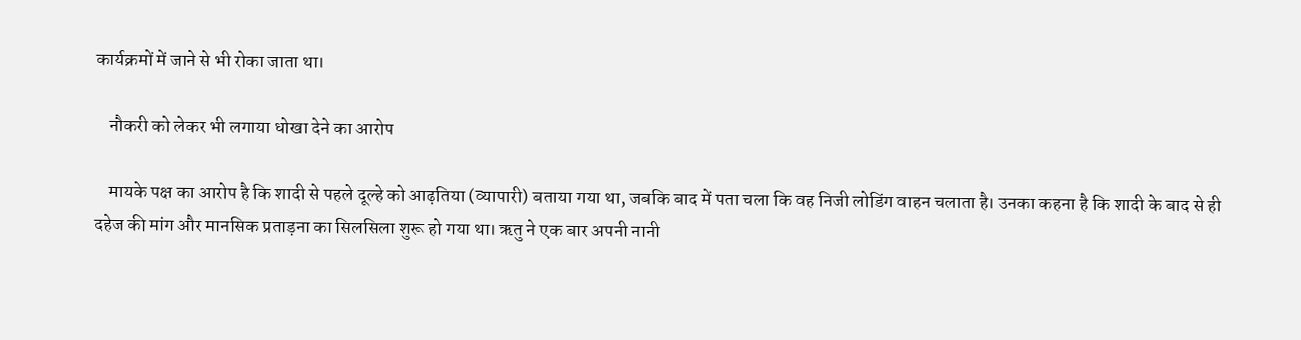कार्यक्रमों में जाने से भी रोका जाता था।

    नौकरी को लेकर भी लगाया धोखा देने का आरोप

    मायके पक्ष का आरोप है कि शादी से पहले दूल्हे को आढ़तिया (व्यापारी) बताया गया था, जबकि बाद में पता चला कि वह निजी लोडिंग वाहन चलाता है। उनका कहना है कि शादी के बाद से ही दहेज की मांग और मानसिक प्रताड़ना का सिलसिला शुरू हो गया था। ऋतु ने एक बार अपनी नानी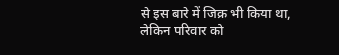से इस बारे में जिक्र भी किया था, लेकिन परिवार को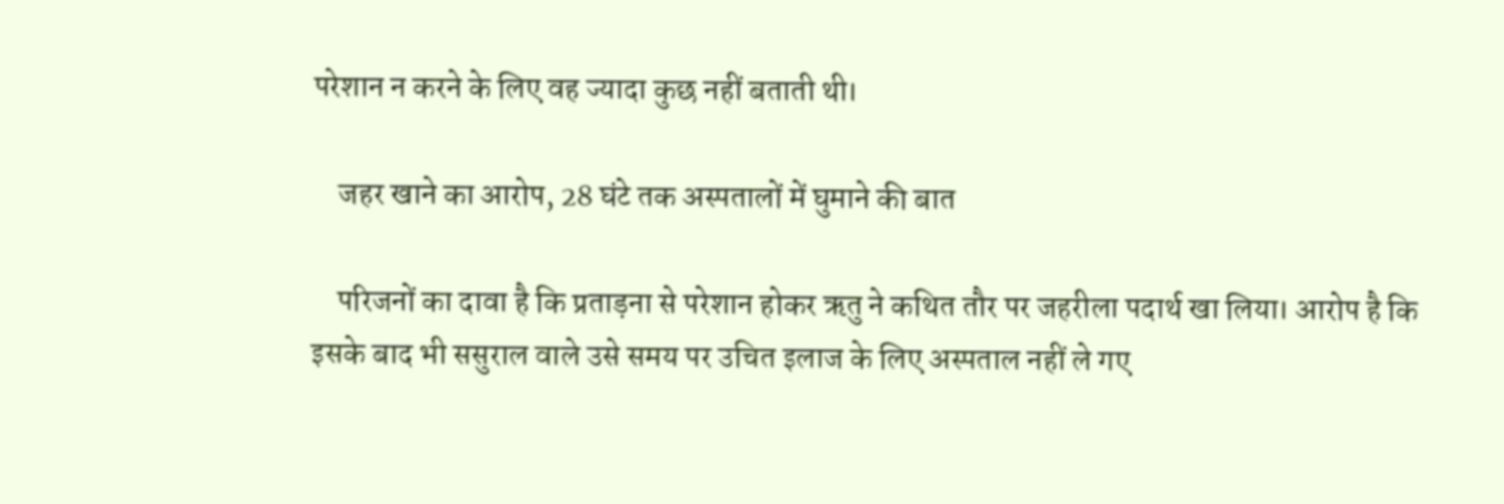परेशान न करने के लिए वह ज्यादा कुछ नहीं बताती थी।

    जहर खाने का आरोप, 28 घंटे तक अस्पतालों में घुमाने की बात

    परिजनों का दावा है कि प्रताड़ना से परेशान होकर ऋतु ने कथित तौर पर जहरीला पदार्थ खा लिया। आरोप है कि इसके बाद भी ससुराल वाले उसे समय पर उचित इलाज के लिए अस्पताल नहीं ले गए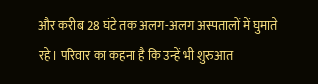और करीब 28 घंटे तक अलग-अलग अस्पतालों में घुमाते रहे। परिवार का कहना है कि उन्हें भी शुरुआत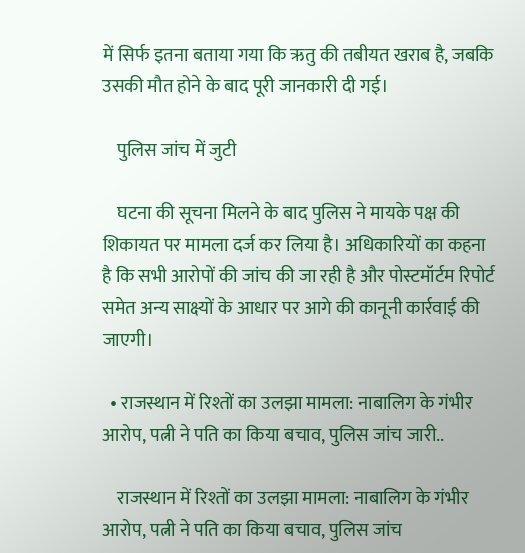में सिर्फ इतना बताया गया कि ऋतु की तबीयत खराब है, जबकि उसकी मौत होने के बाद पूरी जानकारी दी गई।

    पुलिस जांच में जुटी

    घटना की सूचना मिलने के बाद पुलिस ने मायके पक्ष की शिकायत पर मामला दर्ज कर लिया है। अधिकारियों का कहना है कि सभी आरोपों की जांच की जा रही है और पोस्टमॉर्टम रिपोर्ट समेत अन्य साक्ष्यों के आधार पर आगे की कानूनी कार्रवाई की जाएगी।

  • राजस्थान में रिश्तों का उलझा मामला: नाबालिग के गंभीर आरोप, पत्नी ने पति का किया बचाव, पुलिस जांच जारी..

    राजस्थान में रिश्तों का उलझा मामला: नाबालिग के गंभीर आरोप, पत्नी ने पति का किया बचाव, पुलिस जांच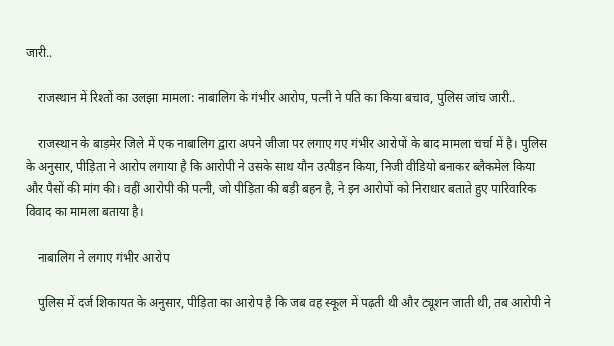जारी..

    राजस्थान में रिश्तों का उलझा मामला: नाबालिग के गंभीर आरोप, पत्नी ने पति का किया बचाव, पुलिस जांच जारी..

    राजस्थान के बाड़मेर जिले में एक नाबालिग द्वारा अपने जीजा पर लगाए गए गंभीर आरोपों के बाद मामला चर्चा में है। पुलिस के अनुसार, पीड़िता ने आरोप लगाया है कि आरोपी ने उसके साथ यौन उत्पीड़न किया, निजी वीडियो बनाकर ब्लैकमेल किया और पैसों की मांग की। वहीं आरोपी की पत्नी, जो पीड़िता की बड़ी बहन है, ने इन आरोपों को निराधार बताते हुए पारिवारिक विवाद का मामला बताया है।

    नाबालिग ने लगाए गंभीर आरोप

    पुलिस में दर्ज शिकायत के अनुसार, पीड़िता का आरोप है कि जब वह स्कूल में पढ़ती थी और ट्यूशन जाती थी, तब आरोपी ने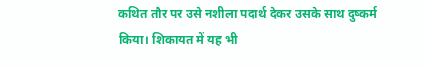कथित तौर पर उसे नशीला पदार्थ देकर उसके साथ दुष्कर्म किया। शिकायत में यह भी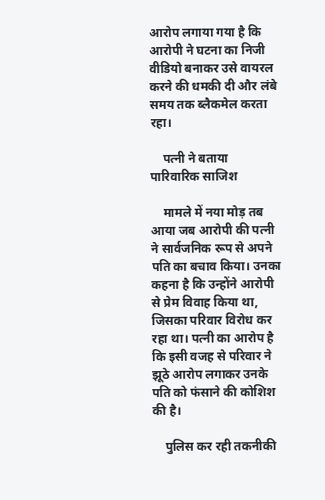आरोप लगाया गया है कि आरोपी ने घटना का निजी वीडियो बनाकर उसे वायरल करने की धमकी दी और लंबे समय तक ब्लैकमेल करता रहा।

    पत्नी ने बताया पारिवारिक साजिश

    मामले में नया मोड़ तब आया जब आरोपी की पत्नी ने सार्वजनिक रूप से अपने पति का बचाव किया। उनका कहना है कि उन्होंने आरोपी से प्रेम विवाह किया था, जिसका परिवार विरोध कर रहा था। पत्नी का आरोप है कि इसी वजह से परिवार ने झूठे आरोप लगाकर उनके पति को फंसाने की कोशिश की है।

    पुलिस कर रही तकनीकी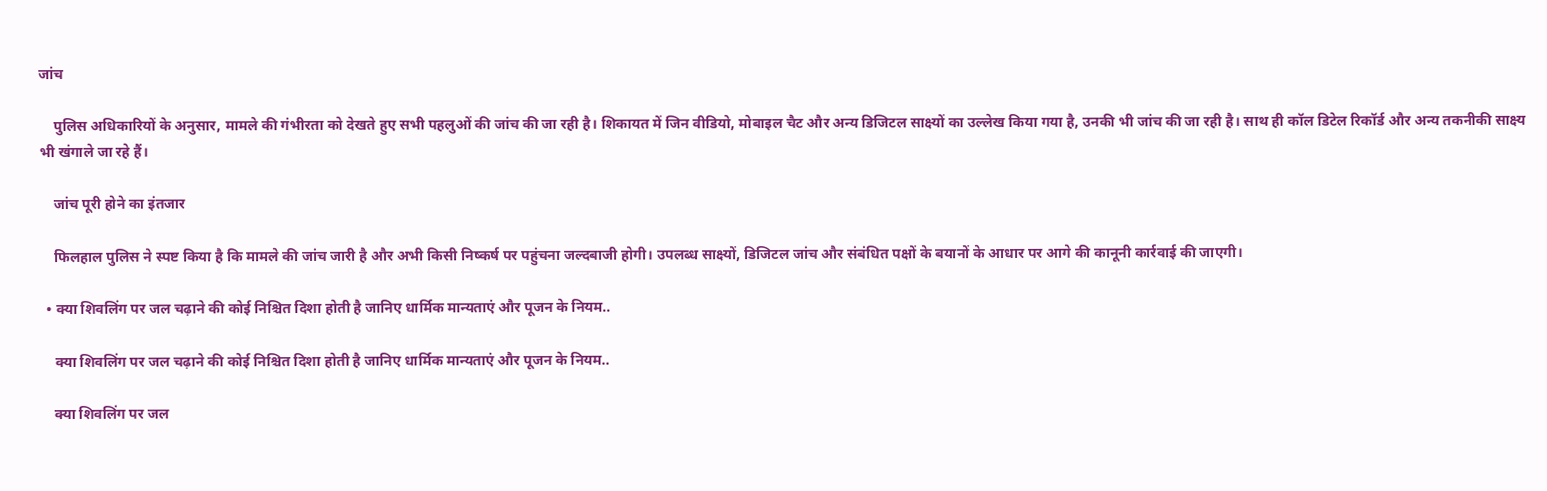जांच

    पुलिस अधिकारियों के अनुसार, मामले की गंभीरता को देखते हुए सभी पहलुओं की जांच की जा रही है। शिकायत में जिन वीडियो, मोबाइल चैट और अन्य डिजिटल साक्ष्यों का उल्लेख किया गया है, उनकी भी जांच की जा रही है। साथ ही कॉल डिटेल रिकॉर्ड और अन्य तकनीकी साक्ष्य भी खंगाले जा रहे हैं।

    जांच पूरी होने का इंतजार

    फिलहाल पुलिस ने स्पष्ट किया है कि मामले की जांच जारी है और अभी किसी निष्कर्ष पर पहुंचना जल्दबाजी होगी। उपलब्ध साक्ष्यों, डिजिटल जांच और संबंधित पक्षों के बयानों के आधार पर आगे की कानूनी कार्रवाई की जाएगी।

  • क्या शिवलिंग पर जल चढ़ाने की कोई निश्चित दिशा होती है जानिए धार्मिक मान्यताएं और पूजन के नियम..

    क्या शिवलिंग पर जल चढ़ाने की कोई निश्चित दिशा होती है जानिए धार्मिक मान्यताएं और पूजन के नियम..

    क्या शिवलिंग पर जल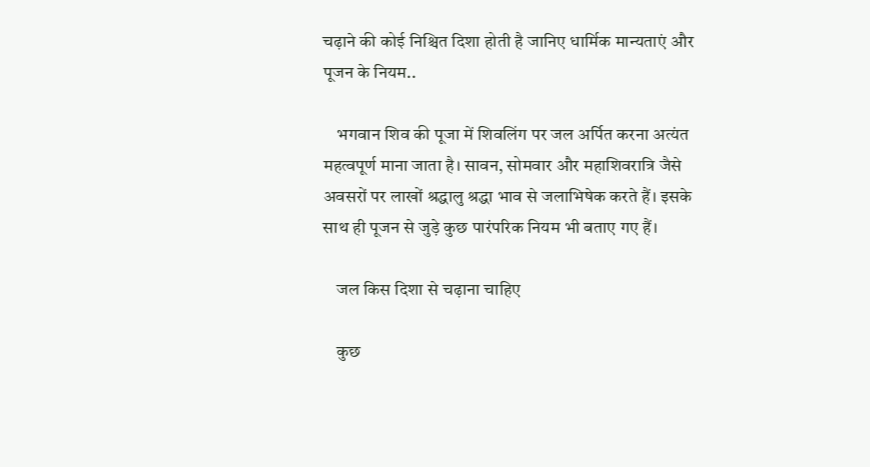चढ़ाने की कोई निश्चित दिशा होती है जानिए धार्मिक मान्यताएं और पूजन के नियम..

    भगवान शिव की पूजा में शिवलिंग पर जल अर्पित करना अत्यंत महत्वपूर्ण माना जाता है। सावन, सोमवार और महाशिवरात्रि जैसे अवसरों पर लाखों श्रद्धालु श्रद्धा भाव से जलाभिषेक करते हैं। इसके साथ ही पूजन से जुड़े कुछ पारंपरिक नियम भी बताए गए हैं।

    जल किस दिशा से चढ़ाना चाहिए

    कुछ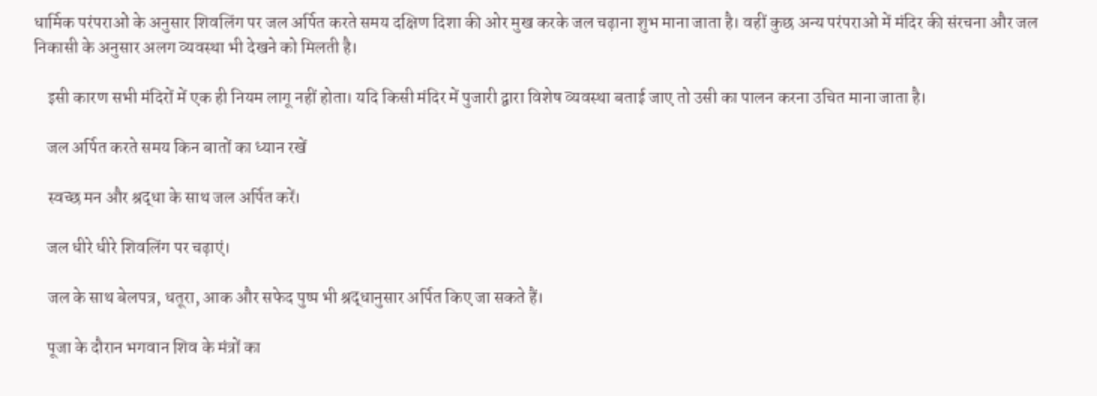धार्मिक परंपराओं के अनुसार शिवलिंग पर जल अर्पित करते समय दक्षिण दिशा की ओर मुख करके जल चढ़ाना शुभ माना जाता है। वहीं कुछ अन्य परंपराओं में मंदिर की संरचना और जल निकासी के अनुसार अलग व्यवस्था भी देखने को मिलती है।

    इसी कारण सभी मंदिरों में एक ही नियम लागू नहीं होता। यदि किसी मंदिर में पुजारी द्वारा विशेष व्यवस्था बताई जाए तो उसी का पालन करना उचित माना जाता है।

    जल अर्पित करते समय किन बातों का ध्यान रखें

    स्वच्छ मन और श्रद्धा के साथ जल अर्पित करें।

    जल धीरे धीरे शिवलिंग पर चढ़ाएं।

    जल के साथ बेलपत्र, धतूरा, आक और सफेद पुष्प भी श्रद्धानुसार अर्पित किए जा सकते हैं।

    पूजा के दौरान भगवान शिव के मंत्रों का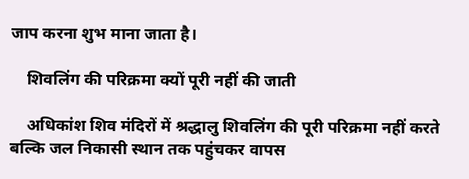जाप करना शुभ माना जाता है।

    शिवलिंग की परिक्रमा क्यों पूरी नहीं की जाती

    अधिकांश शिव मंदिरों में श्रद्धालु शिवलिंग की पूरी परिक्रमा नहीं करते बल्कि जल निकासी स्थान तक पहुंचकर वापस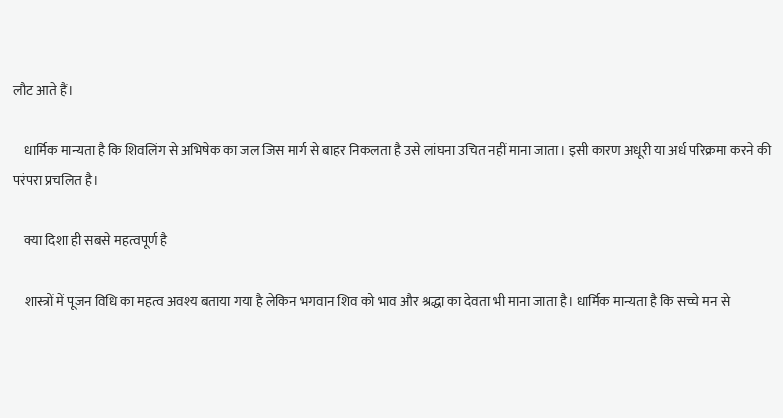लौट आते हैं।

    धार्मिक मान्यता है कि शिवलिंग से अभिषेक का जल जिस मार्ग से बाहर निकलता है उसे लांघना उचित नहीं माना जाता। इसी कारण अधूरी या अर्ध परिक्रमा करने की परंपरा प्रचलित है।

    क्या दिशा ही सबसे महत्वपूर्ण है

    शास्त्रों में पूजन विधि का महत्व अवश्य बताया गया है लेकिन भगवान शिव को भाव और श्रद्धा का देवता भी माना जाता है। धार्मिक मान्यता है कि सच्चे मन से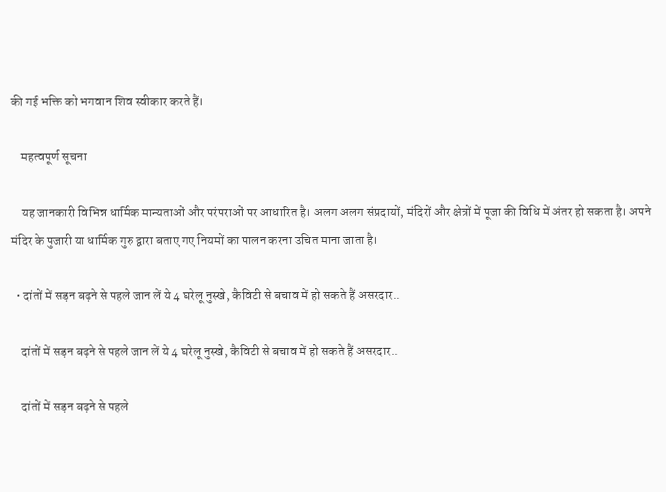की गई भक्ति को भगवान शिव स्वीकार करते हैं।

    महत्वपूर्ण सूचना

    यह जानकारी विभिन्न धार्मिक मान्यताओं और परंपराओं पर आधारित है। अलग अलग संप्रदायों, मंदिरों और क्षेत्रों में पूजा की विधि में अंतर हो सकता है। अपने मंदिर के पुजारी या धार्मिक गुरु द्वारा बताए गए नियमों का पालन करना उचित माना जाता है।

  • दांतों में सड़न बढ़ने से पहले जान लें ये 4 घरेलू नुस्खे, कैविटी से बचाव में हो सकते हैं असरदार..

    दांतों में सड़न बढ़ने से पहले जान लें ये 4 घरेलू नुस्खे, कैविटी से बचाव में हो सकते हैं असरदार..

    दांतों में सड़न बढ़ने से पहले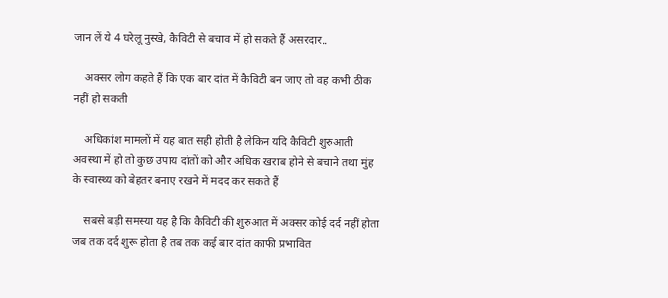जान लें ये 4 घरेलू नुस्खे, कैविटी से बचाव में हो सकते हैं असरदार..

    अक्सर लोग कहते हैं कि एक बार दांत में कैविटी बन जाए तो वह कभी ठीक नहीं हो सकती

    अधिकांश मामलों में यह बात सही होती है लेकिन यदि कैविटी शुरुआती अवस्था में हो तो कुछ उपाय दांतों को और अधिक खराब होने से बचाने तथा मुंह के स्वास्थ्य को बेहतर बनाए रखने में मदद कर सकते हैं

    सबसे बड़ी समस्या यह है कि कैविटी की शुरुआत में अक्सर कोई दर्द नहीं होता जब तक दर्द शुरू होता है तब तक कई बार दांत काफी प्रभावित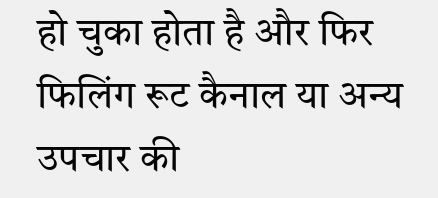हो चुका होता है और फिर फिलिंग रूट कैनाल या अन्य उपचार की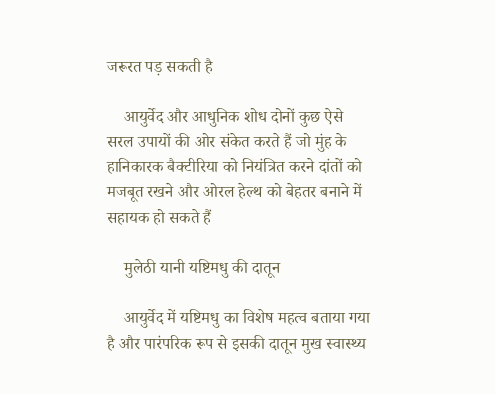जरूरत पड़ सकती है

    आयुर्वेद और आधुनिक शोध दोनों कुछ ऐसे सरल उपायों की ओर संकेत करते हैं जो मुंह के हानिकारक बैक्टीरिया को नियंत्रित करने दांतों को मजबूत रखने और ओरल हेल्थ को बेहतर बनाने में सहायक हो सकते हैं

    मुलेठी यानी यष्टिमधु की दातून

    आयुर्वेद में यष्टिमधु का विशेष महत्व बताया गया है और पारंपरिक रूप से इसकी दातून मुख स्वास्थ्य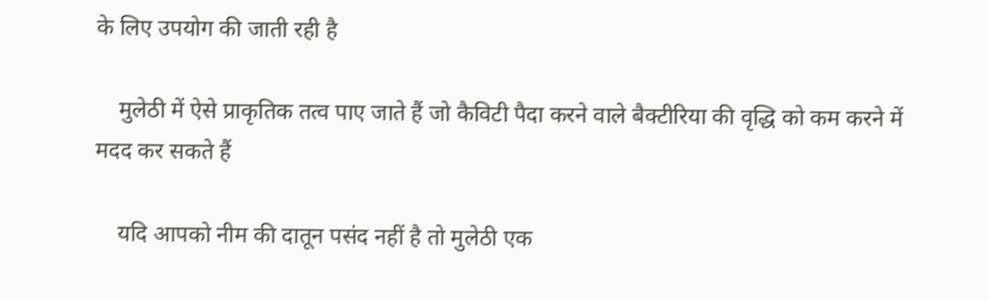के लिए उपयोग की जाती रही है

    मुलेठी में ऐसे प्राकृतिक तत्व पाए जाते हैं जो कैविटी पैदा करने वाले बैक्टीरिया की वृद्धि को कम करने में मदद कर सकते हैं

    यदि आपको नीम की दातून पसंद नहीं है तो मुलेठी एक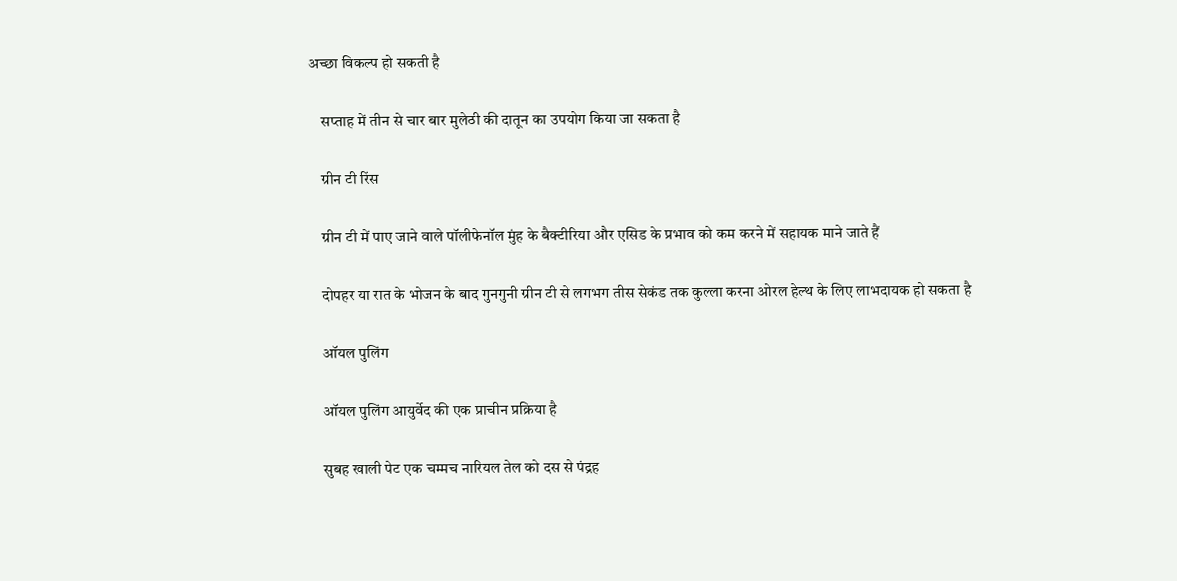अच्छा विकल्प हो सकती है

    सप्ताह में तीन से चार बार मुलेठी की दातून का उपयोग किया जा सकता है

    ग्रीन टी रिंस

    ग्रीन टी में पाए जाने वाले पॉलीफेनॉल मुंह के बैक्टीरिया और एसिड के प्रभाव को कम करने में सहायक माने जाते हैं

    दोपहर या रात के भोजन के बाद गुनगुनी ग्रीन टी से लगभग तीस सेकंड तक कुल्ला करना ओरल हेल्थ के लिए लाभदायक हो सकता है

    ऑयल पुलिंग

    ऑयल पुलिंग आयुर्वेद की एक प्राचीन प्रक्रिया है

    सुबह खाली पेट एक चम्मच नारियल तेल को दस से पंद्रह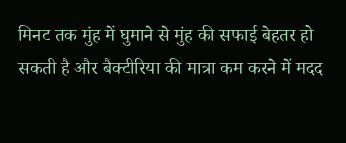मिनट तक मुंह में घुमाने से मुंह की सफाई बेहतर हो सकती है और बैक्टीरिया की मात्रा कम करने में मदद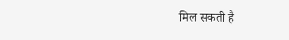मिल सकती है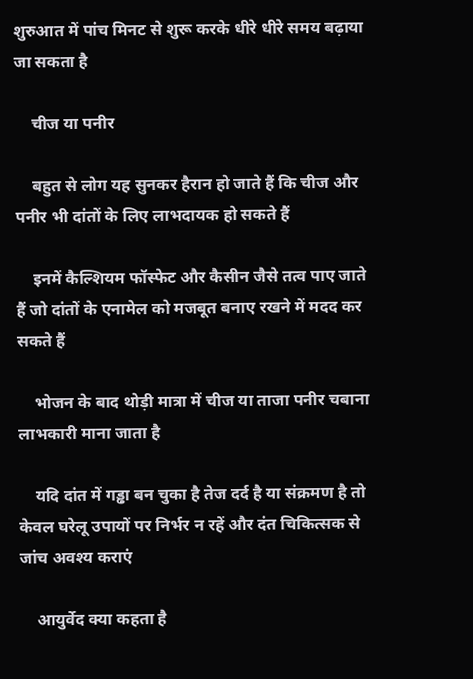शुरुआत में पांच मिनट से शुरू करके धीरे धीरे समय बढ़ाया जा सकता है

    चीज या पनीर

    बहुत से लोग यह सुनकर हैरान हो जाते हैं कि चीज और पनीर भी दांतों के लिए लाभदायक हो सकते हैं

    इनमें कैल्शियम फॉस्फेट और कैसीन जैसे तत्व पाए जाते हैं जो दांतों के एनामेल को मजबूत बनाए रखने में मदद कर सकते हैं

    भोजन के बाद थोड़ी मात्रा में चीज या ताजा पनीर चबाना लाभकारी माना जाता है

    यदि दांत में गड्ढा बन चुका है तेज दर्द है या संक्रमण है तो केवल घरेलू उपायों पर निर्भर न रहें और दंत चिकित्सक से जांच अवश्य कराएं

    आयुर्वेद क्या कहता है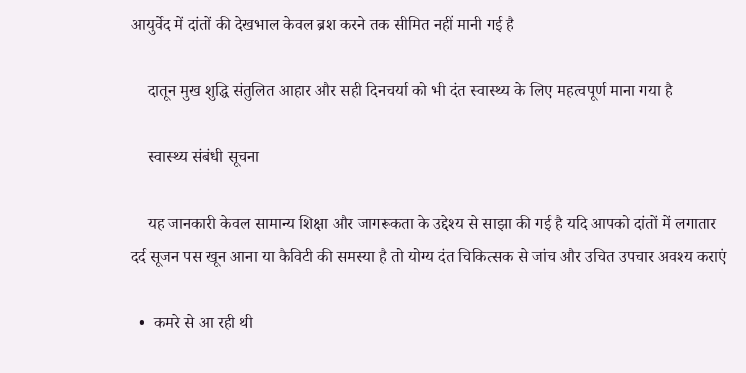आयुर्वेद में दांतों की देखभाल केवल ब्रश करने तक सीमित नहीं मानी गई है

    दातून मुख शुद्धि संतुलित आहार और सही दिनचर्या को भी दंत स्वास्थ्य के लिए महत्वपूर्ण माना गया है

    स्वास्थ्य संबंधी सूचना

    यह जानकारी केवल सामान्य शिक्षा और जागरूकता के उद्देश्य से साझा की गई है यदि आपको दांतों में लगातार दर्द सूजन पस खून आना या कैविटी की समस्या है तो योग्य दंत चिकित्सक से जांच और उचित उपचार अवश्य कराएं

  •  कमरे से आ रही थी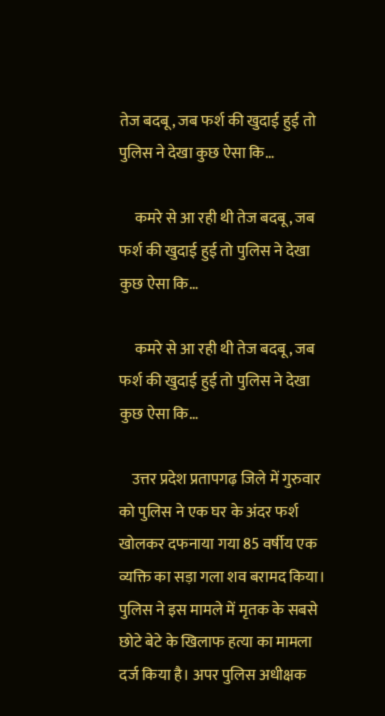तेज बदबू, जब फर्श की खुदाई हुई तो पुलिस ने देखा कुछ ऐसा कि…

     कमरे से आ रही थी तेज बदबू, जब फर्श की खुदाई हुई तो पुलिस ने देखा कुछ ऐसा कि…

     कमरे से आ रही थी तेज बदबू, जब फर्श की खुदाई हुई तो पुलिस ने देखा कुछ ऐसा कि…

    उत्तर प्रदेश प्रतापगढ़ जिले में गुरुवार को पुलिस ने एक घर के अंदर फर्श खोलकर दफनाया गया 85 वर्षीय एक व्यक्ति का सड़ा गला शव बरामद किया। पुलिस ने इस मामले में मृतक के सबसे छोटे बेटे के खिलाफ हत्या का मामला दर्ज किया है। अपर पुलिस अधीक्षक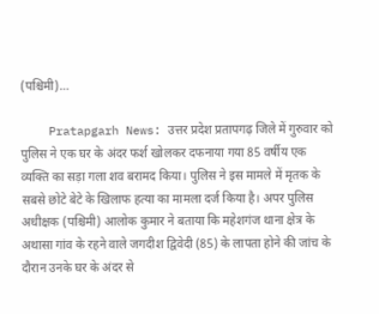(पश्चिमी)…

    Pratapgarh News: उत्तर प्रदेश प्रतापगढ़ जिले में गुरुवार को पुलिस ने एक घर के अंदर फर्श खोलकर दफनाया गया 85 वर्षीय एक व्यक्ति का सड़ा गला शव बरामद किया। पुलिस ने इस मामले में मृतक के सबसे छोटे बेटे के खिलाफ हत्या का मामला दर्ज किया है। अपर पुलिस अधीक्षक (पश्चिमी) आलोक कुमार ने बताया कि महेशगंज थाना क्षेत्र के अथासा गांव के रहने वाले जगदीश द्विवेदी (85) के लापता होने की जांच के दौरान उनके घर के अंदर से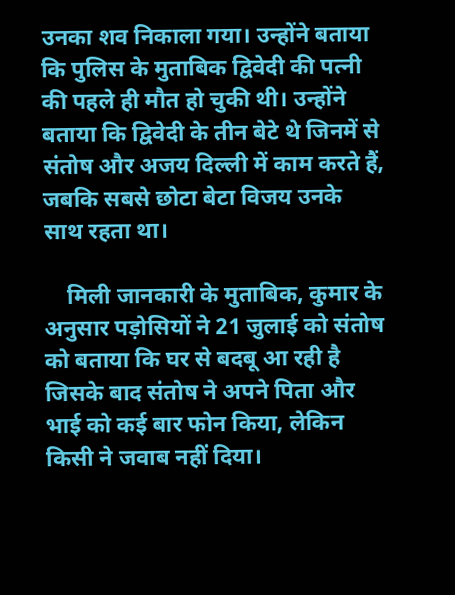उनका शव निकाला गया। उन्होंने बताया कि पुलिस के मुताबिक द्विवेदी की पत्नी की पहले ही मौत हो चुकी थी। उन्होंने बताया कि द्विवेदी के तीन बेटे थे जिनमें से संतोष और अजय दिल्ली में काम करते हैं, जबकि सबसे छोटा बेटा विजय उनके साथ रहता था।

    मिली जानकारी के मुताबिक, कुमार के अनुसार पड़ोसियों ने 21 जुलाई को संतोष को बताया कि घर से बदबू आ रही है जिसके बाद संतोष ने अपने पिता और भाई को कई बार फोन किया, लेकिन किसी ने जवाब नहीं दिया।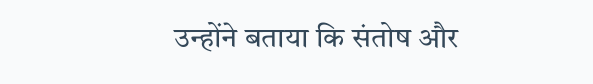उन्होंने बताया कि संतोष और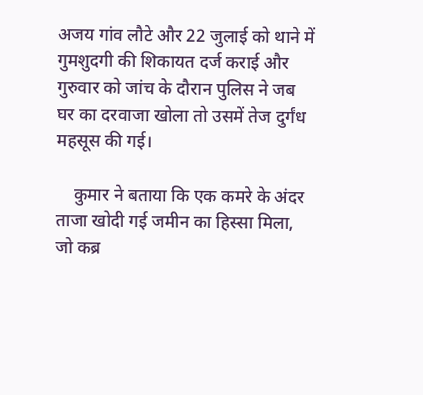अजय गांव लौटे और 22 जुलाई को थाने में गुमशुदगी की शिकायत दर्ज कराई और गुरुवार को जांच के दौरान पुलिस ने जब घर का दरवाजा खोला तो उसमें तेज दुर्गंध महसूस की गई।

    कुमार ने बताया कि एक कमरे के अंदर ताजा खोदी गई जमीन का हिस्सा मिला, जो कब्र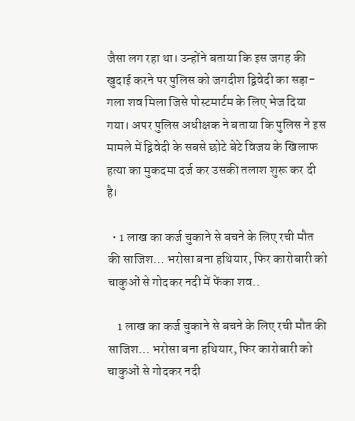जैसा लग रहा था। उन्होंने बताया कि इस जगह की खुदाई करने पर पुलिस को जगदीश द्विवेदी का सड़ा-गला शव मिला जिसे पोस्टमार्टम के लिए भेज दिया गया। अपर पुलिस अधीक्षक ने बताया कि पुलिस ने इस मामले में द्विवेदी के सबसे छोटे बेटे विजय के खिलाफ हत्या का मुकदमा दर्ज कर उसकी तलाश शुरू कर दी है।

  • 1 लाख का कर्ज चुकाने से बचने के लिए रची मौत की साजिश… भरोसा बना हथियार, फिर कारोबारी को चाकुओं से गोदकर नदी में फेंका शव..

    1 लाख का कर्ज चुकाने से बचने के लिए रची मौत की साजिश… भरोसा बना हथियार, फिर कारोबारी को चाकुओं से गोदकर नदी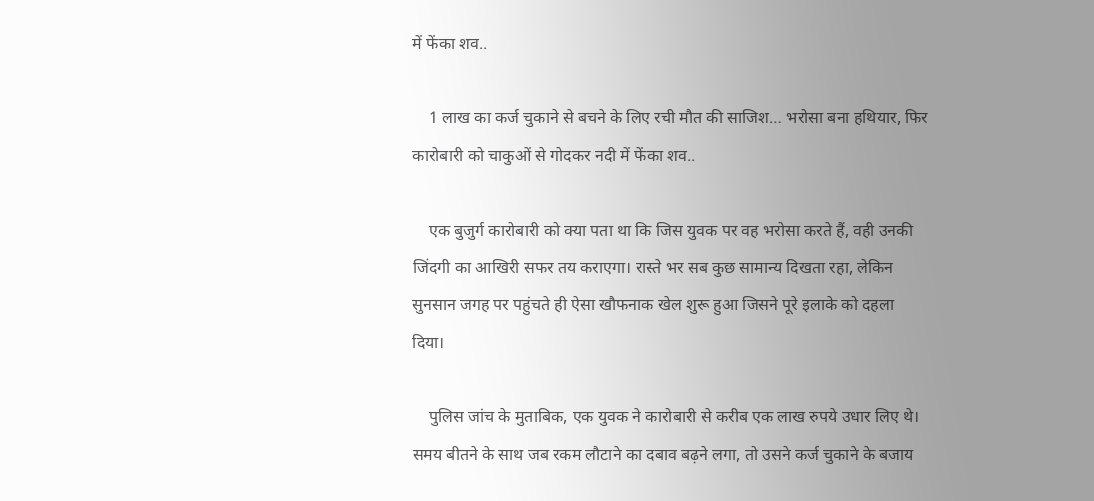में फेंका शव..

    1 लाख का कर्ज चुकाने से बचने के लिए रची मौत की साजिश… भरोसा बना हथियार, फिर कारोबारी को चाकुओं से गोदकर नदी में फेंका शव..

    एक बुजुर्ग कारोबारी को क्या पता था कि जिस युवक पर वह भरोसा करते हैं, वही उनकी जिंदगी का आखिरी सफर तय कराएगा। रास्ते भर सब कुछ सामान्य दिखता रहा, लेकिन सुनसान जगह पर पहुंचते ही ऐसा खौफनाक खेल शुरू हुआ जिसने पूरे इलाके को दहला दिया।

    पुलिस जांच के मुताबिक, एक युवक ने कारोबारी से करीब एक लाख रुपये उधार लिए थे। समय बीतने के साथ जब रकम लौटाने का दबाव बढ़ने लगा, तो उसने कर्ज चुकाने के बजाय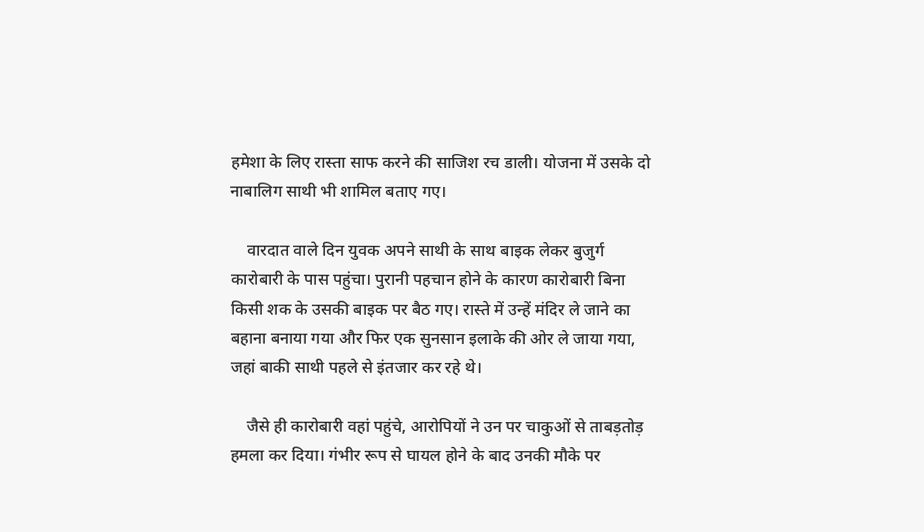हमेशा के लिए रास्ता साफ करने की साजिश रच डाली। योजना में उसके दो नाबालिग साथी भी शामिल बताए गए।

    वारदात वाले दिन युवक अपने साथी के साथ बाइक लेकर बुजुर्ग कारोबारी के पास पहुंचा। पुरानी पहचान होने के कारण कारोबारी बिना किसी शक के उसकी बाइक पर बैठ गए। रास्ते में उन्हें मंदिर ले जाने का बहाना बनाया गया और फिर एक सुनसान इलाके की ओर ले जाया गया, जहां बाकी साथी पहले से इंतजार कर रहे थे।

    जैसे ही कारोबारी वहां पहुंचे, आरोपियों ने उन पर चाकुओं से ताबड़तोड़ हमला कर दिया। गंभीर रूप से घायल होने के बाद उनकी मौके पर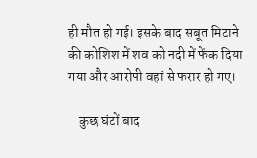ही मौत हो गई। इसके बाद सबूत मिटाने की कोशिश में शव को नदी में फेंक दिया गया और आरोपी वहां से फरार हो गए।

    कुछ घंटों बाद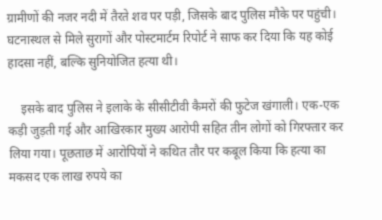ग्रामीणों की नजर नदी में तैरते शव पर पड़ी, जिसके बाद पुलिस मौके पर पहुंची। घटनास्थल से मिले सुरागों और पोस्टमार्टम रिपोर्ट ने साफ कर दिया कि यह कोई हादसा नहीं, बल्कि सुनियोजित हत्या थी।

    इसके बाद पुलिस ने इलाके के सीसीटीवी कैमरों की फुटेज खंगाली। एक-एक कड़ी जुड़ती गई और आखिरकार मुख्य आरोपी सहित तीन लोगों को गिरफ्तार कर लिया गया। पूछताछ में आरोपियों ने कथित तौर पर कबूल किया कि हत्या का मकसद एक लाख रुपये का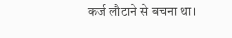कर्ज लौटाने से बचना था।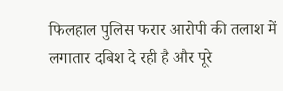फिलहाल पुलिस फरार आरोपी की तलाश में लगातार दबिश दे रही है और पूरे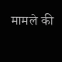मामले की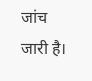जांच जारी है।